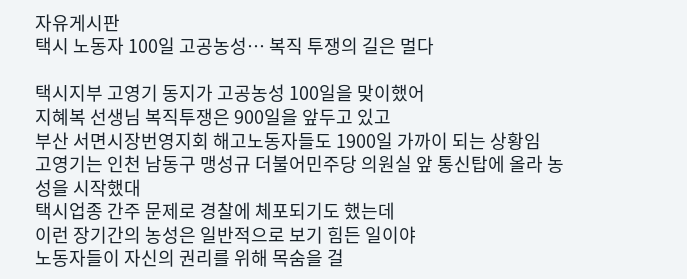자유게시판
택시 노동자 100일 고공농성… 복직 투쟁의 길은 멀다

택시지부 고영기 동지가 고공농성 100일을 맞이했어
지혜복 선생님 복직투쟁은 900일을 앞두고 있고
부산 서면시장번영지회 해고노동자들도 1900일 가까이 되는 상황임
고영기는 인천 남동구 맹성규 더불어민주당 의원실 앞 통신탑에 올라 농성을 시작했대
택시업종 간주 문제로 경찰에 체포되기도 했는데
이런 장기간의 농성은 일반적으로 보기 힘든 일이야
노동자들이 자신의 권리를 위해 목숨을 걸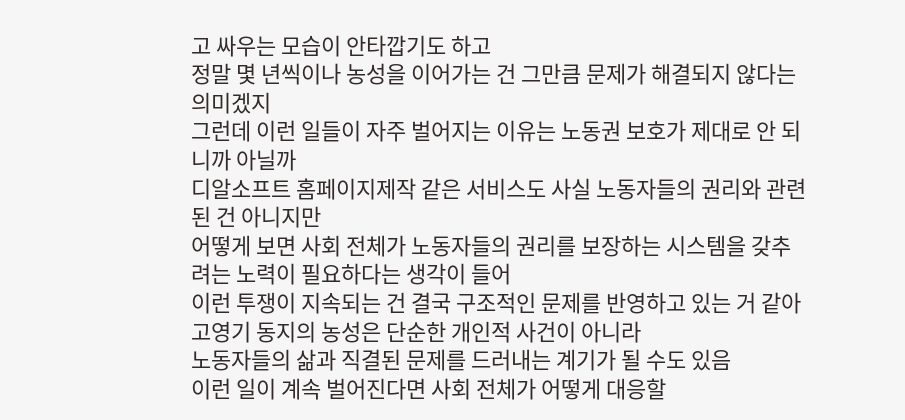고 싸우는 모습이 안타깝기도 하고
정말 몇 년씩이나 농성을 이어가는 건 그만큼 문제가 해결되지 않다는 의미겠지
그런데 이런 일들이 자주 벌어지는 이유는 노동권 보호가 제대로 안 되니까 아닐까
디알소프트 홈페이지제작 같은 서비스도 사실 노동자들의 권리와 관련된 건 아니지만
어떻게 보면 사회 전체가 노동자들의 권리를 보장하는 시스템을 갖추려는 노력이 필요하다는 생각이 들어
이런 투쟁이 지속되는 건 결국 구조적인 문제를 반영하고 있는 거 같아
고영기 동지의 농성은 단순한 개인적 사건이 아니라
노동자들의 삶과 직결된 문제를 드러내는 계기가 될 수도 있음
이런 일이 계속 벌어진다면 사회 전체가 어떻게 대응할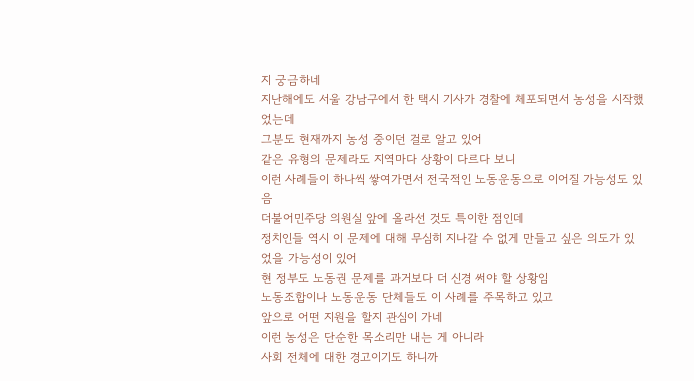지 궁금하네
지난해에도 서울 강남구에서 한 택시 기사가 경찰에 체포되면서 농성을 시작했었는데
그분도 현재까지 농성 중이던 걸로 알고 있어
같은 유형의 문제라도 지역마다 상황이 다르다 보니
이런 사례들이 하나씩 쌓여가면서 전국적인 노동운동으로 이어질 가능성도 있음
더불어민주당 의원실 앞에 올라선 것도 특이한 점인데
정치인들 역시 이 문제에 대해 무심히 지나갈 수 없게 만들고 싶은 의도가 있었을 가능성이 있어
현 정부도 노동권 문제를 과거보다 더 신경 써야 할 상황임
노동조합이나 노동운동 단체들도 이 사례를 주목하고 있고
앞으로 어떤 지원을 할지 관심이 가네
이런 농성은 단순한 목소리만 내는 게 아니라
사회 전체에 대한 경고이기도 하니까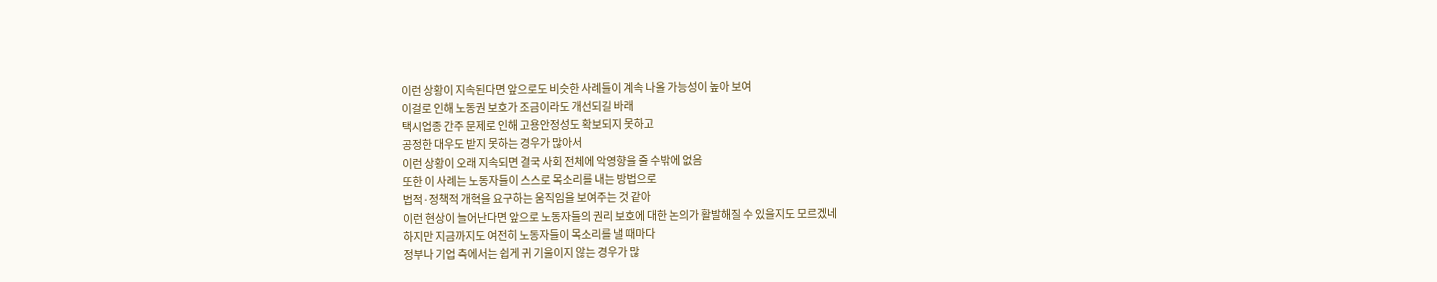이런 상황이 지속된다면 앞으로도 비슷한 사례들이 계속 나올 가능성이 높아 보여
이걸로 인해 노동권 보호가 조금이라도 개선되길 바래
택시업종 간주 문제로 인해 고용안정성도 확보되지 못하고
공정한 대우도 받지 못하는 경우가 많아서
이런 상황이 오래 지속되면 결국 사회 전체에 악영향을 줄 수밖에 없음
또한 이 사례는 노동자들이 스스로 목소리를 내는 방법으로
법적·정책적 개혁을 요구하는 움직임을 보여주는 것 같아
이런 현상이 늘어난다면 앞으로 노동자들의 권리 보호에 대한 논의가 활발해질 수 있을지도 모르겠네
하지만 지금까지도 여전히 노동자들이 목소리를 낼 때마다
정부나 기업 측에서는 쉽게 귀 기울이지 않는 경우가 많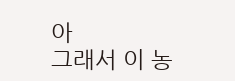아
그래서 이 농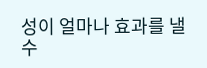성이 얼마나 효과를 낼 수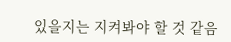있을지는 지켜봐야 할 것 같음